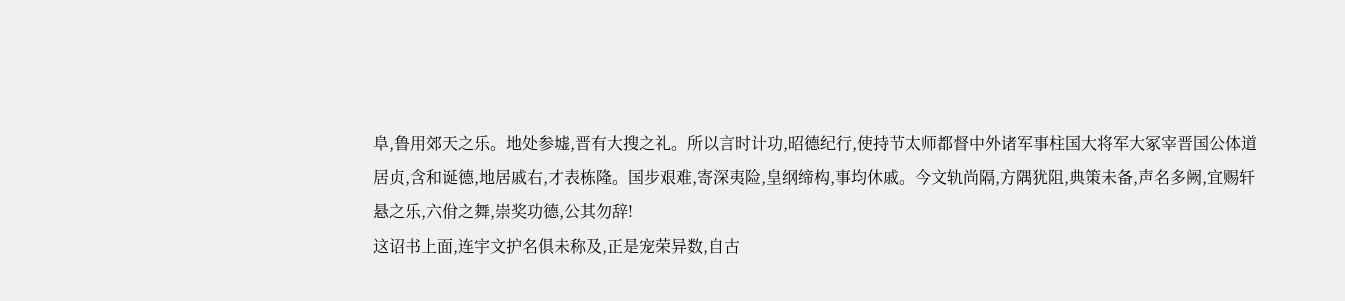阜,鲁用郊天之乐。地处参墟,晋有大搜之礼。所以言时计功,昭德纪行,使持节太师都督中外诸军事柱国大将军大冢宰晋国公体道居贞,含和诞德,地居戚右,才表栋隆。国步艰难,寄深夷险,皇纲缔构,事均休戚。今文轨尚隔,方隅犹阻,典策未备,声名多阙,宜赐轩悬之乐,六佾之舞,崇奖功德,公其勿辞!
这诏书上面,连宇文护名俱未称及,正是宠荣异数,自古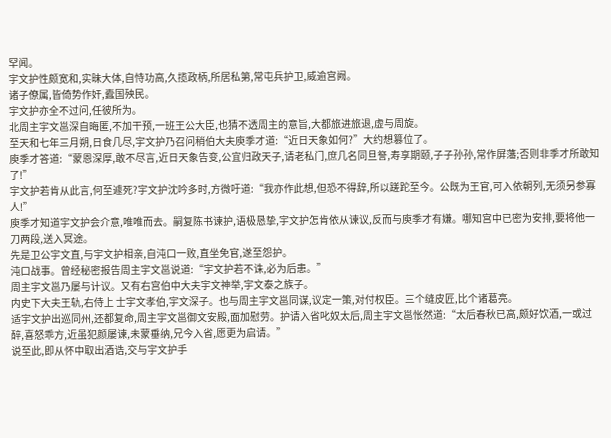罕闻。
宇文护性颇宽和,实昧大体,自恃功高,久揽政柄,所居私第,常屯兵护卫,威逾宫阙。
诸子僚属,皆倚势作奸,蠹国殃民。
宇文护亦全不过问,任彼所为。
北周主宇文邕深自晦匿,不加干预,一班王公大臣,也猜不透周主的意旨,大都旅进旅退,虚与周旋。
至天和七年三月朔,日食几尽,宇文护乃召问稍伯大夫庾季才道:“近日天象如何?”大约想篡位了。
庾季才答道:“蒙恩深厚,敢不尽言,近日天象告变,公宜归政天子,请老私门,庶几名同旦詧,寿享期颐,子子孙孙,常作屏藩;否则非季才所敢知了!”
宇文护若肯从此言,何至遽死?宇文护沈吟多时,方微吁道:“我亦作此想,但恐不得辞,所以蹉跎至今。公既为王官,可入依朝列,无须另参寡人!”
庾季才知道宇文护会介意,唯唯而去。嗣复陈书谏护,语极恳挚,宇文护怎肯依从谏议,反而与庾季才有嫌。哪知宫中已密为安排,要将他一刀两段,送入冥途。
先是卫公宇文直,与宇文护相亲,自沌口一败,直坐免官,遂至怨护。
沌口战事。曾经秘密报告周主宇文邕说道:“宇文护若不诛,必为后患。”
周主宇文邕乃屡与计议。又有右宫伯中大夫宇文神举,宇文泰之族子。
内史下大夫王轨,右侍上 士宇文孝伯,宇文深子。也与周主宇文邕同谋,议定一策,对付权臣。三个缝皮匠,比个诸葛亮。
适宇文护出巡同州,还都复命,周主宇文邕御文安殿,面加慰劳。护请入省叱奴太后,周主宇文邕怅然道:“太后春秋已高,颇好饮酒,一或过醉,喜怒乖方,近虽犯颜屡谏,未蒙垂纳,兄今入省,愿更为启请。”
说至此,即从怀中取出酒诰,交与宇文护手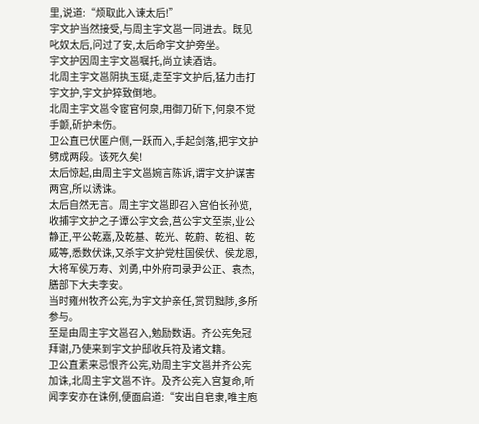里,说道:“烦取此入谏太后!”
宇文护当然接受,与周主宇文邕一同进去。既见叱奴太后,问过了安,太后命宇文护旁坐。
宇文护因周主宇文邕嘱托,尚立读酒诰。
北周主宇文邕阴执玉珽,走至宇文护后,猛力击打宇文护,宇文护猝致倒地。
北周主宇文邕令宦官何泉,用御刀斫下,何泉不觉手颤,斫护未伤。
卫公直已伏匿户侧,一跃而入,手起剑落,把宇文护劈成两段。该死久矣!
太后惊起,由周主宇文邕婉言陈诉,谓宇文护谋害两宫,所以诱诛。
太后自然无言。周主宇文邕即召入宫伯长孙览,收捕宇文护之子谭公宇文会,莒公宇文至崇,业公静正,平公乾嘉,及乾基、乾光、乾蔚、乾祖、乾威等,悉数伏诛,又杀宇文护党柱国侯伏、侯龙恩,大将军侯万寿、刘勇,中外府司录尹公正、袁杰,膳部下大夫李安。
当时雍州牧齐公宪,为宇文护亲任,赏罚黜陟,多所参与。
至是由周主宇文邕召入,勉励数语。齐公宪免冠拜谢,乃使来到宇文护邸收兵符及诸文籍。
卫公直素来忌恨齐公宪,劝周主宇文邕并齐公宪加诛,北周主宇文邕不许。及齐公宪入宫复命,听闻李安亦在诛例,便面启道:“安出自皂隶,唯主庖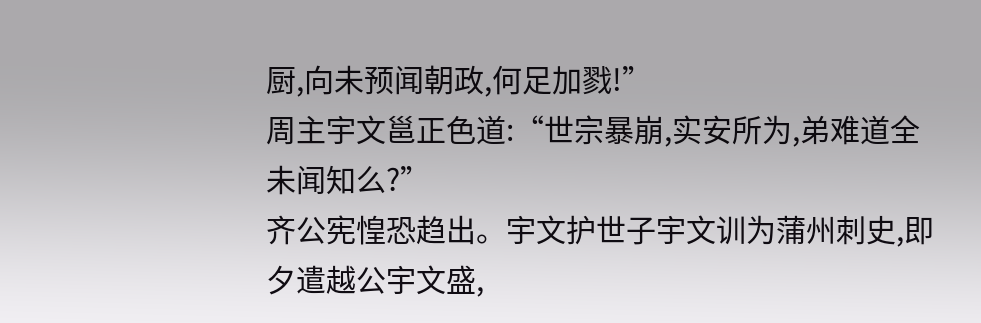厨,向未预闻朝政,何足加戮!”
周主宇文邕正色道:“世宗暴崩,实安所为,弟难道全未闻知么?”
齐公宪惶恐趋出。宇文护世子宇文训为蒲州刺史,即夕遣越公宇文盛,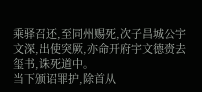乘驿召还,至同州赐死,次子昌城公宇文深,出使突厥,亦命开府宇文德赍去玺书,诛死道中。
当下颁诏罪护,除首从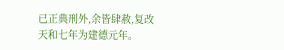已正典刑外,余皆肆赦,复改天和七年为建德元年。